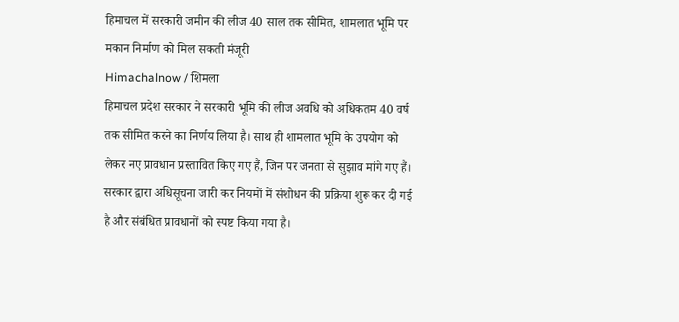हिमाचल में सरकारी जमीन की लीज 40 साल तक सीमित, शामलात भूमि पर मकान निर्माण को मिल सकती मंजूरी
Himachalnow / शिमला
हिमाचल प्रदेश सरकार ने सरकारी भूमि की लीज अवधि को अधिकतम 40 वर्ष तक सीमित करने का निर्णय लिया है। साथ ही शामलात भूमि के उपयोग को लेकर नए प्रावधान प्रस्तावित किए गए हैं, जिन पर जनता से सुझाव मांगे गए हैं। सरकार द्वारा अधिसूचना जारी कर नियमों में संशोधन की प्रक्रिया शुरू कर दी गई है और संबंधित प्रावधानों को स्पष्ट किया गया है।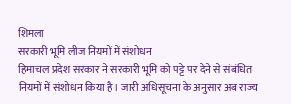शिमला
सरकारी भूमि लीज नियमों में संशोधन
हिमाचल प्रदेश सरकार ने सरकारी भूमि को पट्टे पर देने से संबंधित नियमों में संशोधन किया है। जारी अधिसूचना के अनुसार अब राज्य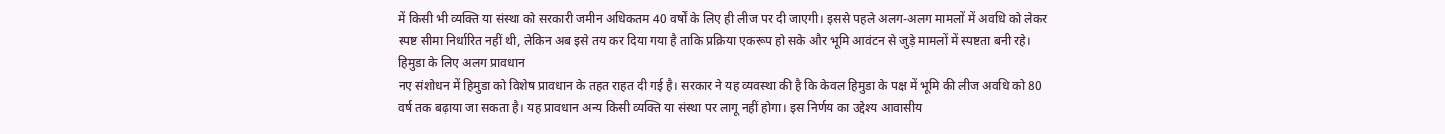में किसी भी व्यक्ति या संस्था को सरकारी जमीन अधिकतम 40 वर्षों के लिए ही लीज पर दी जाएगी। इससे पहले अलग-अलग मामलों में अवधि को लेकर स्पष्ट सीमा निर्धारित नहीं थी, लेकिन अब इसे तय कर दिया गया है ताकि प्रक्रिया एकरूप हो सके और भूमि आवंटन से जुड़े मामलों में स्पष्टता बनी रहे।
हिमुडा के लिए अलग प्रावधान
नए संशोधन में हिमुडा को विशेष प्रावधान के तहत राहत दी गई है। सरकार ने यह व्यवस्था की है कि केवल हिमुडा के पक्ष में भूमि की लीज अवधि को 80 वर्ष तक बढ़ाया जा सकता है। यह प्रावधान अन्य किसी व्यक्ति या संस्था पर लागू नहीं होगा। इस निर्णय का उद्देश्य आवासीय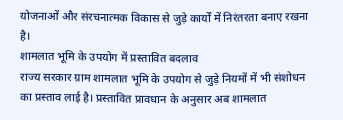योजनाओं और संरचनात्मक विकास से जुड़े कार्यों में निरंतरता बनाए रखना है।
शामलात भूमि के उपयोग में प्रस्तावित बदलाव
राज्य सरकार ग्राम शामलात भूमि के उपयोग से जुड़े नियमों में भी संशोधन का प्रस्ताव लाई है। प्रस्तावित प्रावधान के अनुसार अब शामलात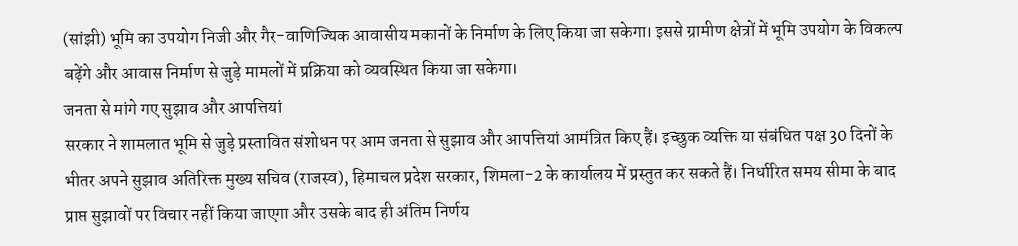(सांझी) भूमि का उपयोग निजी और गैर-वाणिज्यिक आवासीय मकानों के निर्माण के लिए किया जा सकेगा। इससे ग्रामीण क्षेत्रों में भूमि उपयोग के विकल्प बढ़ेंगे और आवास निर्माण से जुड़े मामलों में प्रक्रिया को व्यवस्थित किया जा सकेगा।
जनता से मांगे गए सुझाव और आपत्तियां
सरकार ने शामलात भूमि से जुड़े प्रस्तावित संशोधन पर आम जनता से सुझाव और आपत्तियां आमंत्रित किए हैं। इच्छुक व्यक्ति या संबंधित पक्ष 30 दिनों के भीतर अपने सुझाव अतिरिक्त मुख्य सचिव (राजस्व), हिमाचल प्रदेश सरकार, शिमला-2 के कार्यालय में प्रस्तुत कर सकते हैं। निर्धारित समय सीमा के बाद प्राप्त सुझावों पर विचार नहीं किया जाएगा और उसके बाद ही अंतिम निर्णय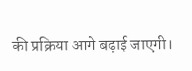की प्रक्रिया आगे बढ़ाई जाएगी।